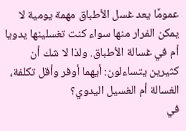عمومًا يعد غسل الأطباق مهمة يومية لا يمكن الفرار منها سواء كنت تغسلينها يدويا أم في غسالة الأطباق. ولذا لا شك أن كثيرين يتساءلون: أيهما أوفر وأقل تكلفة، الغسالة أم الغسيل اليدوي؟
في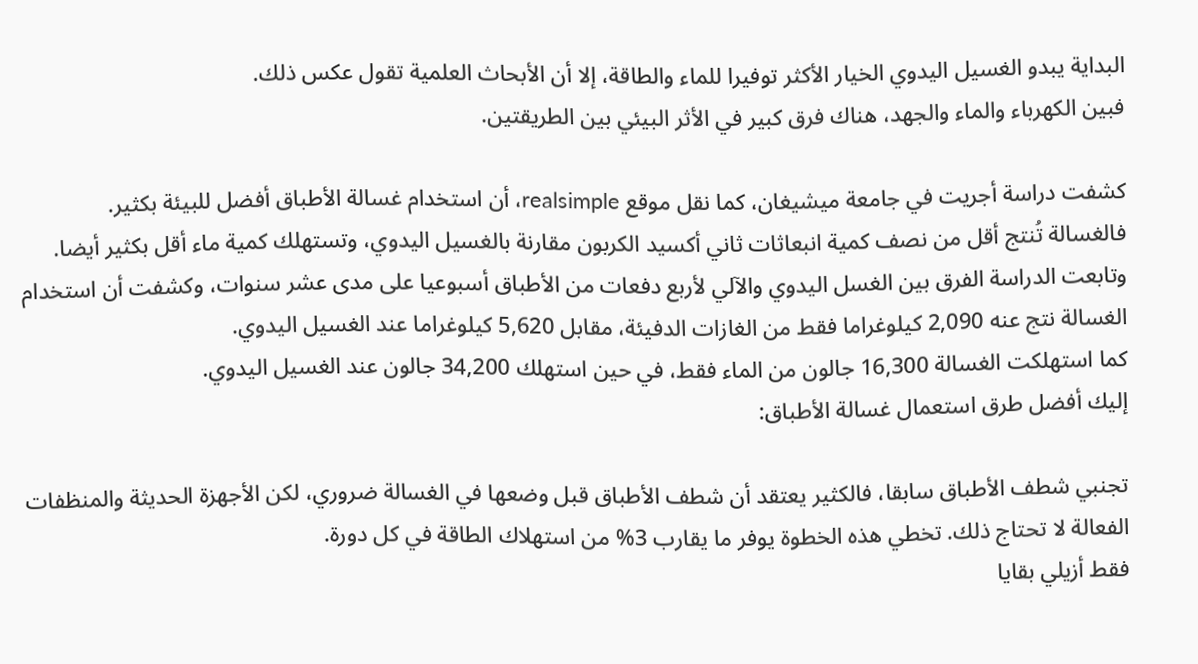البداية يبدو الغسيل اليدوي الخيار الأكثر توفيرا للماء والطاقة، إلا أن الأبحاث العلمية تقول عكس ذلك.
فبين الكهرباء والماء والجهد، هناك فرق كبير في الأثر البيئي بين الطريقتين.

كشفت دراسة أجريت في جامعة ميشيغان، كما نقل موقع realsimple، أن استخدام غسالة الأطباق أفضل للبيئة بكثير.
فالغسالة تُنتج أقل من نصف كمية انبعاثات ثاني أكسيد الكربون مقارنة بالغسيل اليدوي، وتستهلك كمية ماء أقل بكثير أيضا.
وتابعت الدراسة الفرق بين الغسل اليدوي والآلي لأربع دفعات من الأطباق أسبوعيا على مدى عشر سنوات، وكشفت أن استخدام الغسالة نتج عنه 2,090 كيلوغراما فقط من الغازات الدفيئة، مقابل 5,620 كيلوغراما عند الغسيل اليدوي.
كما استهلكت الغسالة 16,300 جالون من الماء فقط، في حين استهلك 34,200 جالون عند الغسيل اليدوي.
إليك أفضل طرق استعمال غسالة الأطباق:

تجنبي شطف الأطباق سابقا، فالكثير يعتقد أن شطف الأطباق قبل وضعها في الغسالة ضروري، لكن الأجهزة الحديثة والمنظفات الفعالة لا تحتاج ذلك. تخطي هذه الخطوة يوفر ما يقارب 3% من استهلاك الطاقة في كل دورة.
فقط أزيلي بقايا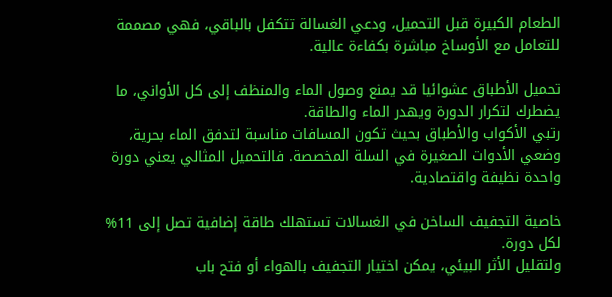الطعام الكبيرة قبل التحميل، ودعي الغسالة تتكفل بالباقي، فهي مصممة للتعامل مع الأوساخ مباشرة بكفاءة عالية.

تحميل الأطباق عشوائيا قد يمنع وصول الماء والمنظف إلى كل الأواني، ما يضطرك لتكرار الدورة ويهدر الماء والطاقة.
رتبي الأكواب والأطباق بحيث تكون المسافات مناسبة لتدفق الماء بحرية، وضعي الأدوات الصغيرة في السلة المخصصة. فالتحميل المثالي يعني دورة واحدة نظيفة واقتصادية.

خاصية التجفيف الساخن في الغسالات تستهلك طاقة إضافية تصل إلى 11% لكل دورة.
ولتقليل الأثر البيئي، يمكن اختيار التجفيف بالهواء أو فتح باب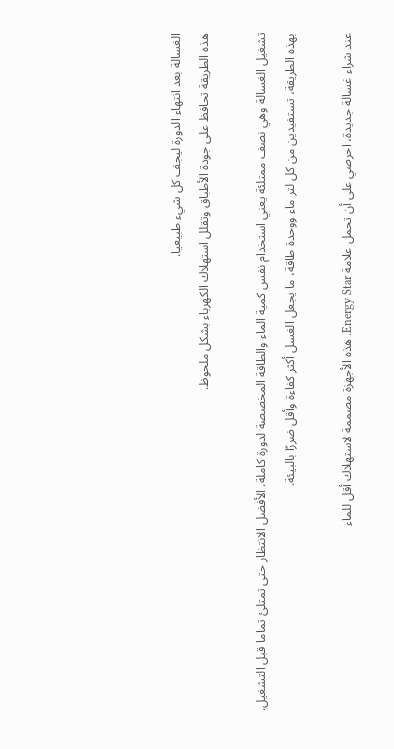الغسالة بعد انتهاء الدورة ليجف كل شيء طبيعيا.
هذه الطريقة تحافظ على جودة الأطباق وتقلل استهلاك الكهرباء بشكل ملحوظ.

تشغيل الغسالة وهي نصف ممتلئة يعني استخدام نفس كمية الماء والطاقة المخصصة لدورة كاملة. الأفضل الانتظار حتى تمتلئ تماما قبل التشغيل.
بهذه الطريقة، تستفيدين من كل لتر ماء ووحدة طاقة، ما يجعل الغسل أكثر كفاءة وأقل ضررًا بالبيئة.

عند شراء غسالة جديدة، احرصي على أن تحمل علامة Energy Star. هذه الأجهزة مصممة لاستهلاك أقل للماء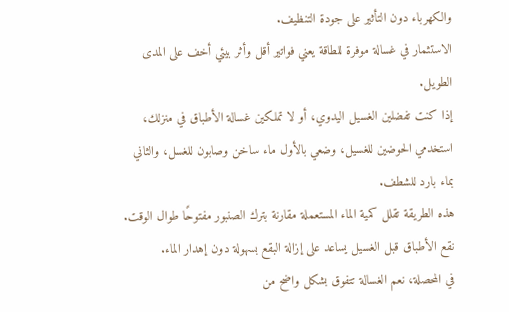والكهرباء دون التأثير على جودة التنظيف.
الاستثمار في غسالة موفرة للطاقة يعني فواتير أقل وأثر بيئي أخف على المدى الطويل.
إذا كنت تفضلين الغسيل اليدوي، أو لا تملكين غسالة الأطباق في منزلك، استخدمي الحوضين للغسيل، وضعي بالأول ماء ساخن وصابون للغسل، والثاني بماء بارد للشطف.
هذه الطريقة تقلل كمية الماء المستعملة مقارنة بترك الصنبور مفتوحًا طوال الوقت. نقع الأطباق قبل الغسيل يساعد على إزالة البقع بسهولة دون إهدار الماء.
في المحصلة، نعم الغسالة تتفوق بشكل واضح من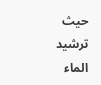حيث ترشيد الماء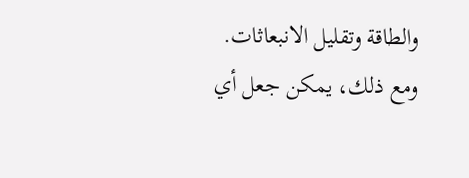والطاقة وتقليل الانبعاثات. ومع ذلك، يمكن جعل أي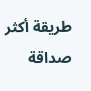طريقة أكثر صداقة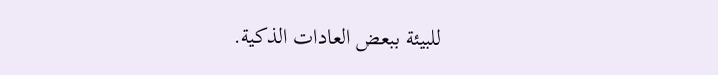للبيئة ببعض العادات الذكية.